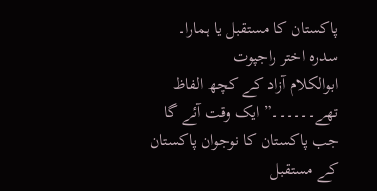پاکستان کا مستقبل یا ہمارا۔
سدرہ اختر راجپوت
ابوالکلام آزاد کے کچھ الفاظ تھے۔۔۔۔۔۔”ایک وقت آئے گا جب پاکستان کا نوجوان پاکستان کے مستقبل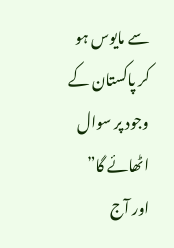سے مایوس ہو کر پاکستان کے وجود پر سوال اٹھائے گا”
اور آج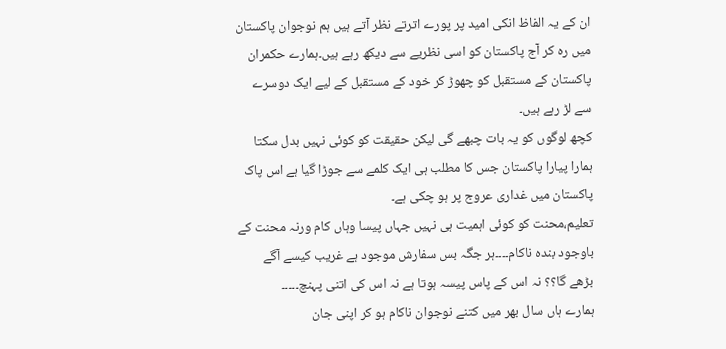ان کے یہ الفاظ انکی امید پر پورے اترتے نظر آتے ہیں ہم نوجوان پاکستان میں رہ کر آج پاکستان کو اسی نظریے سے دیکھ رہے ہیں۔ہمارے حکمران پاکستان کے مستقبل کو چھوڑ کر خود کے مستقبل کے لیے ایک دوسرے سے لڑ رہے ہیں۔
کچھ لوگوں کو یہ بات چبھے گی لیکن حقیقت کو کوئی نہیں بدل سکتا ہمارا پیارا پاکستان جس کا مطلب ہی ایک کلمے سے جوڑا گیا ہے اس پاک پاکستان میں غداری عروج پر ہو چکی ہے۔
تعلیم،محنت کو کوئی اہمیت ہی نہیں جہاں پیسا وہاں کام ورنہ محنت کے باوجود بندہ ناکام۔۔۔۔ہر جگہ بس سفارش موجود ہے غریب کیسے آگے بڑھے گا؟؟ نہ اس کے پاس پیسہ ہوتا ہے نہ اس کی اتنی پہنچ۔۔۔۔۔
ہمارے ہاں سال بھر میں کتنے نوجوان ناکام ہو کر اپنی جان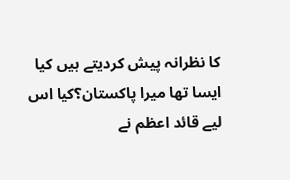کا نظرانہ پیش کردیتے ہیں کیا ایسا تھا میرا پاکستان؟کیا اس لیے قائد اعظم نے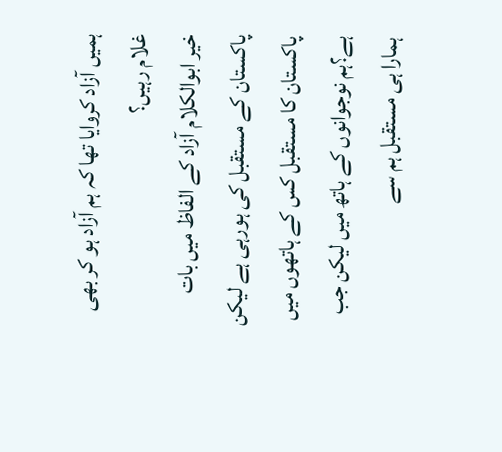ہمیں آزاد کروایا تھا کہ ہم آزاد ہو کر بھی غلام رہیں؟
خیر ابوالکلام آزاد کے الفاظ میں بات پاکستان کے مستقبل کی ہورہی ہے لیکن پاکستان کا مستقبل کس کے ہاتھوں میں ہے؟ہم نوجوانوں کے ہاتھ میں لیکن جب ہمارا ہی مستقبل ہم سے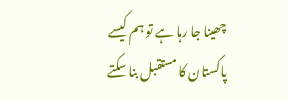چھینا جا رہا ہے تو ہم کیسے پاکستان کا مستقبل بنا سکتے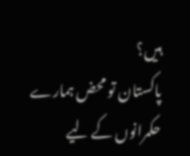ہیں؟
پاکستان تو محض ہمارے حکمرانوں کے لیے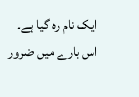ایک نام رہ گیا ہے۔
اس بارے میں ضرور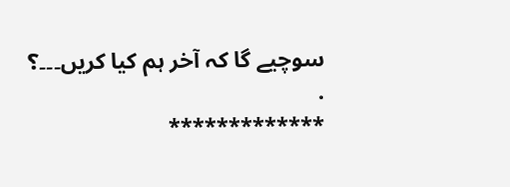سوچیے گا کہ آخر ہم کیا کریں۔۔۔؟
.
*************